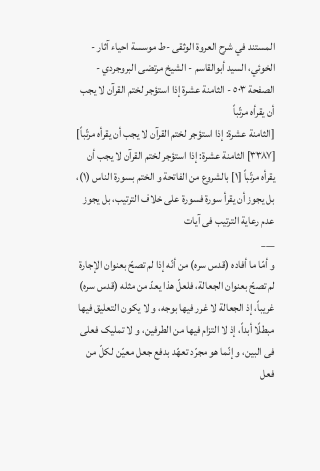المستند في شرح العروة الوثقى -ط موسسة احياء آثار - الخوئي، السيد أبوالقاسم - الشيخ مرتضى البروجردي - الصفحة ٥٠٣ - الثامنة عشرة إذا استؤجر لختم القرآن لا یجب أن یقرأه مرتّباً
[الثامنة عشرة: إذا استؤجر لختم القرآن لا یجب أن یقرأه مرتّباً]
[٣٣٨٧] الثامنة عشرة: إذا استؤجر لختم القرآن لا یجب أن یقرأه مرتّباً [١] بالشروع من الفاتحة و الختم بسورة الناس (١)، بل یجوز أن یقرأ سورة فسورة علی خلاف الترتیب، بل یجوز عدم رعایة الترتیب فی آیات
___
و أمّا ما أفاده (قدس سره) من أنّه إذا لم تصحّ بعنوان الإجارة لم تصحّ بعنوان الجعالة، فلعلّ هذا یعدّ من مثله (قدس سره) غریباً، إذ الجعالة لا غرر فیها بوجه، و لا یکون التعلیق فیها مبطلًا أبداً، إذ لا التزام فیها من الطرفین، و لا تملیک فعلی فی البین، و إنّما هو مجرّد تعهّد بدفع جعل معیّن لکلّ من فعل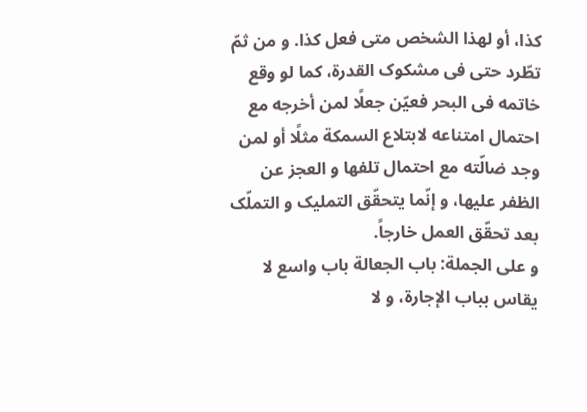کذا، أو لهذا الشخص متی فعل کذا. و من ثمّ تطّرد حتی فی مشکوک القدرة، کما لو وقع خاتمه فی البحر فعیّن جعلًا لمن أخرجه مع احتمال امتناعه لابتلاع السمکة مثلًا أو لمن وجد ضالّته مع احتمال تلفها و العجز عن الظفر علیها، و إنّما یتحقّق التملیک و التملّک بعد تحقّق العمل خارجاً.
و علی الجملة: باب الجعالة باب واسع لا یقاس بباب الإجارة، و لا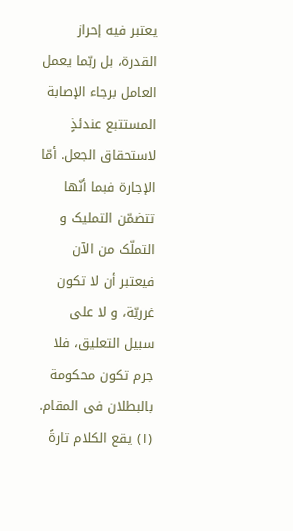یعتبر فیه إحراز القدرة، بل ربّما یعمل العامل برجاء الإصابة المستتبع عندئذٍ لاستحقاق الجعل. أمّا الإجارة فبما أنّها تتضمّن التملیک و التملّک من الآن فیعتبر أن لا تکون غرریّة، و لا علی سبیل التعلیق، فلا جرم تکون محکومة بالبطلان فی المقام.
(١) یقع الکلام تارةً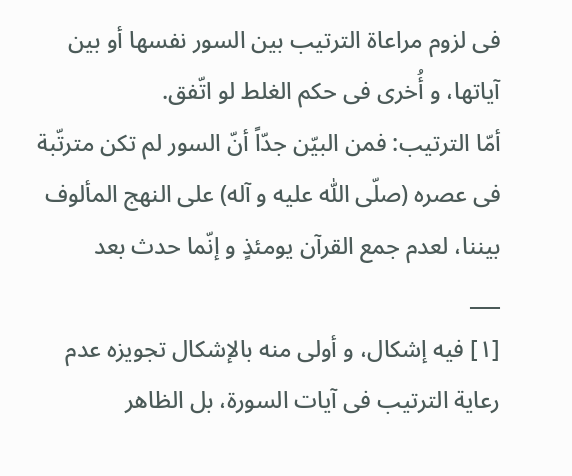فی لزوم مراعاة الترتیب بین السور نفسها أو بین آیاتها، و أُخری فی حکم الغلط لو اتّفق.
أمّا الترتیب: فمن البیّن جدّاً أنّ السور لم تکن مترتّبة فی عصره (صلّی اللّٰه علیه و آله) علی النهج المألوف بیننا، لعدم جمع القرآن یومئذٍ و إنّما حدث بعد
___
[١] فیه إشکال، و أولی منه بالإشکال تجویزه عدم رعایة الترتیب فی آیات السورة، بل الظاهر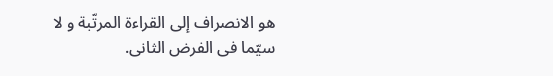هو الانصراف إلی القراءة المرتّبة و لا سیّما فی الفرض الثانی.